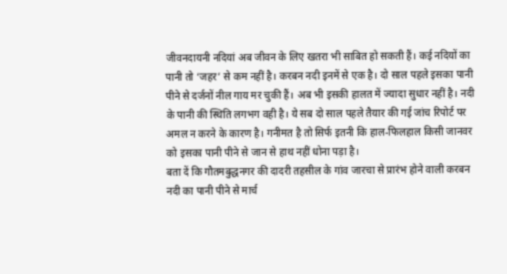जीवनदायनी नदियां अब जीवन के लिए खतरा भी साबित हो सकती हैं। कई नदियों का पानी तो ‘जहर’ से कम नहीं है। करबन नदी इनमें से एक है। दो साल पहले इसका पानी पीने से दर्जनों नील गाय मर चुकी हैं। अब भी इसकी हालत में ज्यादा सुधार नहीं है। नदी के पानी की स्थिति लगभग वही है। ये सब दो साल पहले तैयार की गई जांच रिपोर्ट पर अमल न करने के कारण है। गनीमत है तो सिर्फ इतनी कि हाल-फिलहाल किसी जानवर को इसका पानी पीने से जान से हाथ नहीं धोना पड़ा है।
बता दें कि गौतमबुद्धनगर की दादरी तहसील के गांव जारचा से प्रारंभ होने वाली करबन नदी का पानी पीने से मार्च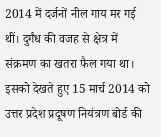2014 में दर्जनों नील गाय मर गई थीं। दुर्गंध की वजह से क्षेत्र में संक्रमण का खतरा फैल गया था। इसको देखते हुए 15 मार्च 2014 को उत्तर प्रदेश प्रदूषण नियंत्रण बोर्ड की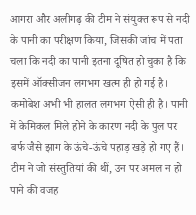आगरा और अलीगढ़ की टीम ने संयुक्त रूप से नदी के पानी का परीक्षण किया, जिसकी जांच में पता चला कि नदी का पानी इतना दूषित हो चुका है कि इसमें ऑक्सीजन लगभग खत्म ही हो गई है। कमोबेश अभी भी हालत लगभग ऐसी ही है। पानी में केमिकल मिले होने के कारण नदी के पुल पर बर्फ जैसे झाग के ऊंचे-ऊंचे पहाड़ खड़े हो गए हैं। टीम ने जो संस्तुतियां की थीं, उन पर अमल न हो पाने की वजह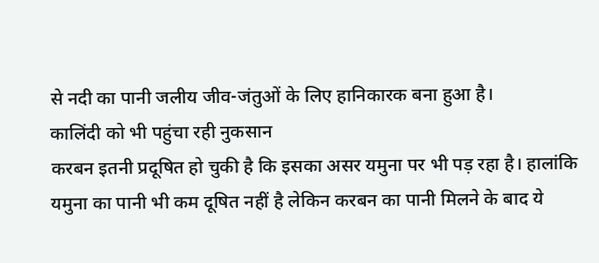से नदी का पानी जलीय जीव-जंतुओं के लिए हानिकारक बना हुआ है।
कालिंदी को भी पहुंचा रही नुकसान
करबन इतनी प्रदूषित हो चुकी है कि इसका असर यमुना पर भी पड़ रहा है। हालांकि यमुना का पानी भी कम दूषित नहीं है लेकिन करबन का पानी मिलने के बाद ये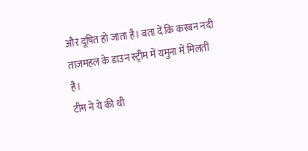और दूषित हो जाता है। बता दें कि करबन नदी ताजमहल के डाउन स्ट्रीम में यमुना में मिलती है।
टीम ने ये की थी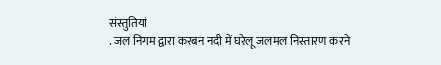संस्तुतियां
. जल निगम द्वारा करबन नदी में घरेलू जलमल निस्तारण करने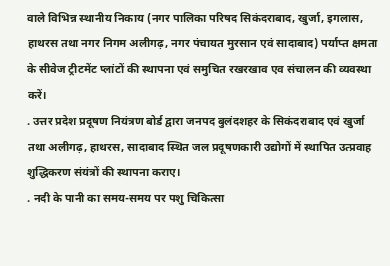वाले विभिन्न स्थानीय निकाय (नगर पालिका परिषद सिकंदराबाद, खुर्जा, इगलास, हाथरस तथा नगर निगम अलीगढ़, नगर पंचायत मुरसान एवं सादाबाद) पर्याप्त क्षमता के सीवेज ट्रीटमेंट प्लांटों की स्थापना एवं समुचित रखरखाव एव संचालन की व्यवस्था करें।
. उत्तर प्रदेश प्रदूषण नियंत्रण बोर्ड द्वारा जनपद बुलंदशहर के सिकंदराबाद एवं खुर्जा तथा अलीगढ़, हाथरस, सादाबाद स्थित जल प्रदूषणकारी उद्योगों में स्थापित उत्प्रवाह शुद्धिकरण संयंत्रों की स्थापना कराए।
. नदी के पानी का समय-समय पर पशु चिकित्सा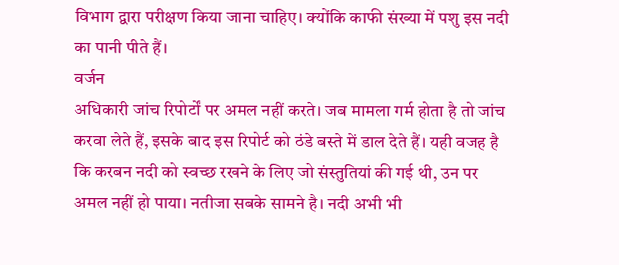विभाग द्वारा परीक्षण किया जाना चाहिए। क्योंकि काफी संख्या में पशु इस नदी का पानी पीते हैं।
वर्जन
अधिकारी जांच रिपोर्टों पर अमल नहीं करते। जब मामला गर्म होता है तो जांच करवा लेते हैं, इसके बाद इस रिपोर्ट को ठंडे बस्ते में डाल देते हैं। यही वजह है कि करबन नदी को स्वच्छ रखने के लिए जो संस्तुतियां की गई थी, उन पर अमल नहीं हो पाया। नतीजा सबके सामने है। नदी अभी भी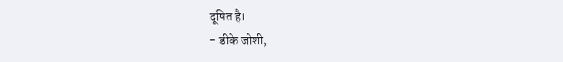दूषित है।
- डीके जोशी,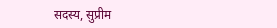सदस्य, सुप्रीम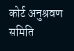कोर्ट अनुश्रवण समिति